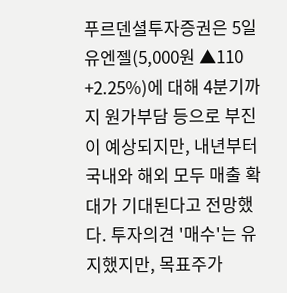푸르덴셜투자증권은 5일유엔젤(5,000원 ▲110 +2.25%)에 대해 4분기까지 원가부담 등으로 부진이 예상되지만, 내년부터 국내와 해외 모두 매출 확대가 기대된다고 전망했다. 투자의견 '매수'는 유지했지만, 목표주가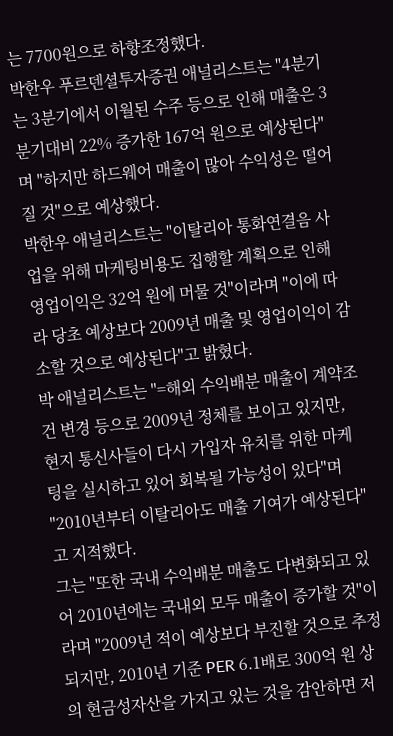는 7700원으로 하향조정했다.
박한우 푸르덴셜투자증권 애널리스트는 "4분기는 3분기에서 이월된 수주 등으로 인해 매출은 3분기대비 22% 증가한 167억 원으로 예상된다"며 "하지만 하드웨어 매출이 많아 수익성은 떨어질 것"으로 예상했다.
박한우 애널리스트는 "이탈리아 통화연결음 사업을 위해 마케팅비용도 집행할 계획으로 인해 영업이익은 32억 원에 머물 것"이라며 "이에 따라 당초 예상보다 2009년 매출 및 영업이익이 감소할 것으로 예상된다"고 밝혔다.
박 애널리스트는 "=해외 수익배분 매출이 계약조건 변경 등으로 2009년 정체를 보이고 있지만, 현지 통신사들이 다시 가입자 유치를 위한 마케팅을 실시하고 있어 회복될 가능성이 있다"며 "2010년부터 이탈리아도 매출 기여가 예상된다"고 지적했다.
그는 "또한 국내 수익배분 매출도 다변화되고 있어 2010년에는 국내외 모두 매출이 증가할 것"이라며 "2009년 적이 예상보다 부진할 것으로 추정되지만, 2010년 기준 PER 6.1배로 300억 원 상의 현금성자산을 가지고 있는 것을 감안하면 저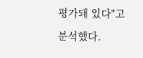평가돼 있다"고 분석했다.